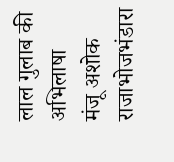लाल गुलाब की अभिलाषा
मंजू अशोक राजाभोजभंडारा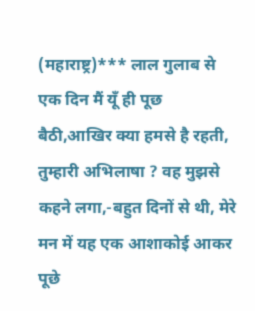(महाराष्ट्र)*** लाल गुलाब से एक दिन मैं यूँ ही पूछ बैठी,आखिर क्या हमसे है रहती, तुम्हारी अभिलाषा ? वह मुझसे कहने लगा,-बहुत दिनों से थी, मेरे मन में यह एक आशाकोई आकर पूछे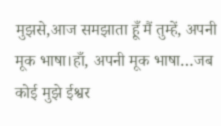मुझसे,आज समझाता हूँ मैं तुम्हें, अपनी मूक भाषा।हाँ, अपनी मूक भाषा…जब कोई मुझे ईश्वर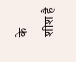के शीश है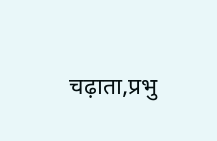चढ़ाता,प्रभु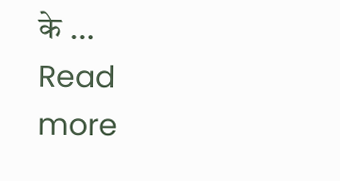के … Read more